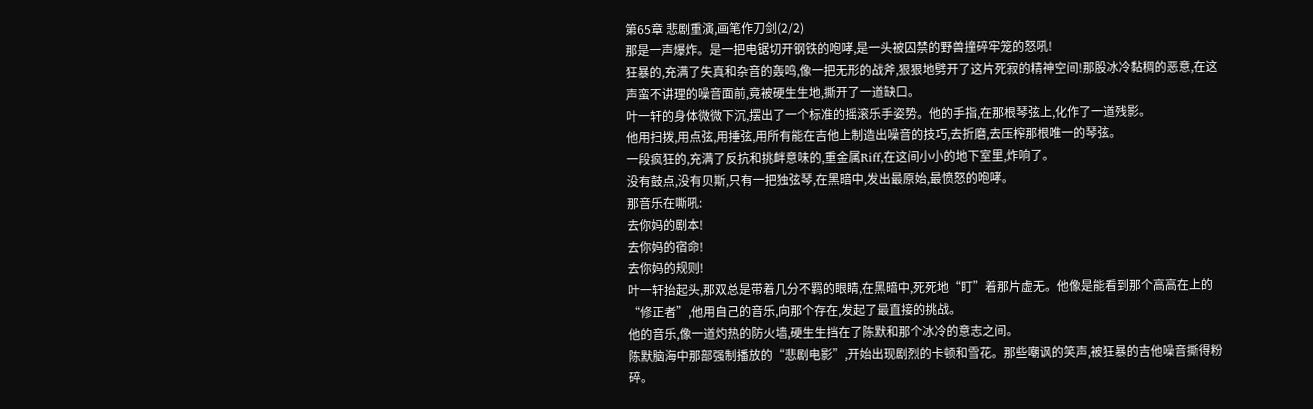第65章 悲剧重演,画笔作刀剑(2/2)
那是一声爆炸。是一把电锯切开钢铁的咆哮,是一头被囚禁的野兽撞碎牢笼的怒吼!
狂暴的,充满了失真和杂音的轰鸣,像一把无形的战斧,狠狠地劈开了这片死寂的精神空间!那股冰冷黏稠的恶意,在这声蛮不讲理的噪音面前,竟被硬生生地,撕开了一道缺口。
叶一轩的身体微微下沉,摆出了一个标准的摇滚乐手姿势。他的手指,在那根琴弦上,化作了一道残影。
他用扫拨,用点弦,用捶弦,用所有能在吉他上制造出噪音的技巧,去折磨,去压榨那根唯一的琴弦。
一段疯狂的,充满了反抗和挑衅意味的,重金属Riff,在这间小小的地下室里,炸响了。
没有鼓点,没有贝斯,只有一把独弦琴,在黑暗中,发出最原始,最愤怒的咆哮。
那音乐在嘶吼:
去你妈的剧本!
去你妈的宿命!
去你妈的规则!
叶一轩抬起头,那双总是带着几分不羁的眼睛,在黑暗中,死死地“盯”着那片虚无。他像是能看到那个高高在上的“修正者”,他用自己的音乐,向那个存在,发起了最直接的挑战。
他的音乐,像一道灼热的防火墙,硬生生挡在了陈默和那个冰冷的意志之间。
陈默脑海中那部强制播放的“悲剧电影”,开始出现剧烈的卡顿和雪花。那些嘲讽的笑声,被狂暴的吉他噪音撕得粉碎。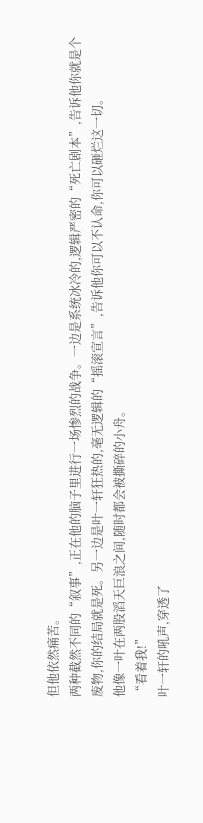但他依然痛苦。
两种截然不同的“叙事”,正在他的脑子里进行一场惨烈的战争。一边是系统冰冷的,逻辑严密的“死亡剧本”,告诉他你就是个废物,你的结局就是死。另一边是叶一轩狂热的,毫无逻辑的“摇滚宣言”,告诉他你可以不认命,你可以砸烂这一切。
他像一叶在两股滔天巨浪之间,随时都会被撕碎的小舟。
“看着我!”
叶一轩的吼声,穿透了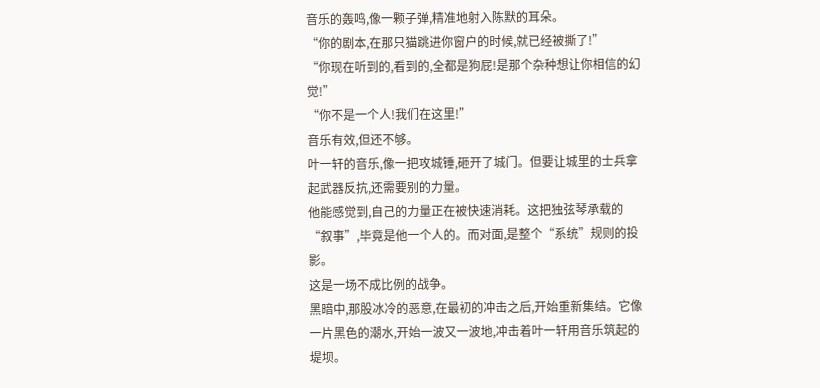音乐的轰鸣,像一颗子弹,精准地射入陈默的耳朵。
“你的剧本,在那只猫跳进你窗户的时候,就已经被撕了!”
“你现在听到的,看到的,全都是狗屁!是那个杂种想让你相信的幻觉!”
“你不是一个人!我们在这里!”
音乐有效,但还不够。
叶一轩的音乐,像一把攻城锤,砸开了城门。但要让城里的士兵拿起武器反抗,还需要别的力量。
他能感觉到,自己的力量正在被快速消耗。这把独弦琴承载的“叙事”,毕竟是他一个人的。而对面,是整个“系统”规则的投影。
这是一场不成比例的战争。
黑暗中,那股冰冷的恶意,在最初的冲击之后,开始重新集结。它像一片黑色的潮水,开始一波又一波地,冲击着叶一轩用音乐筑起的堤坝。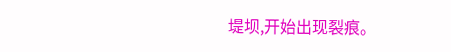堤坝,开始出现裂痕。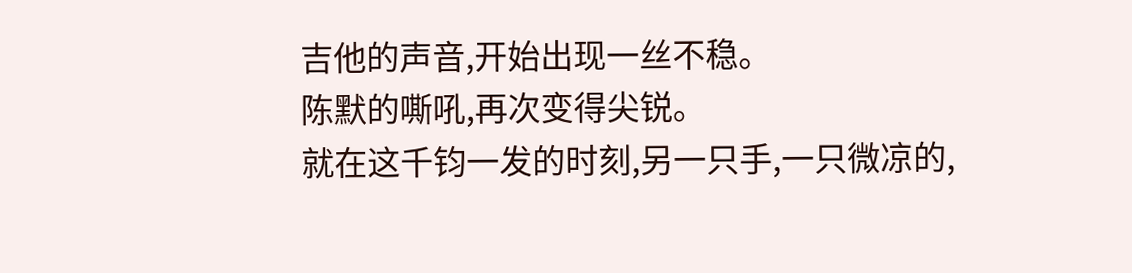吉他的声音,开始出现一丝不稳。
陈默的嘶吼,再次变得尖锐。
就在这千钧一发的时刻,另一只手,一只微凉的,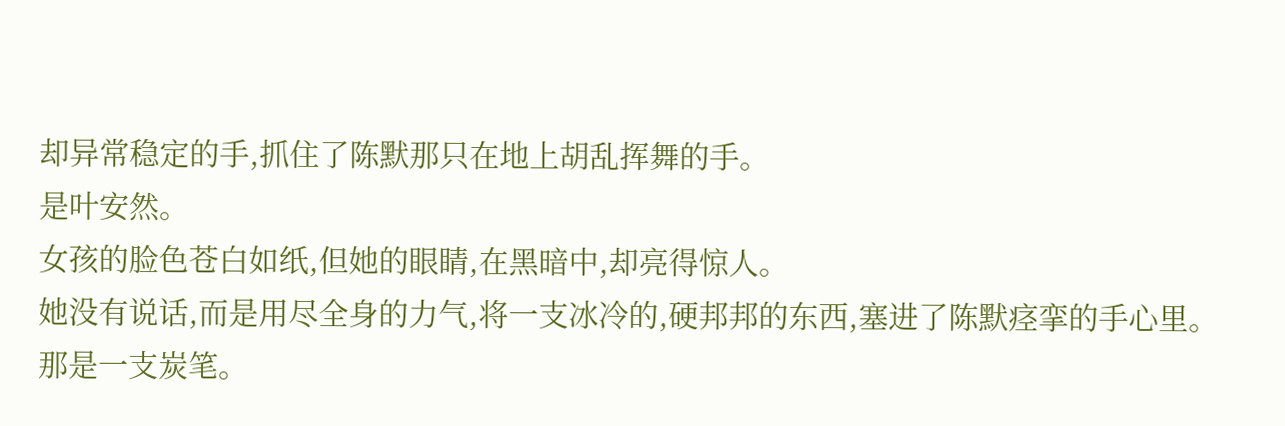却异常稳定的手,抓住了陈默那只在地上胡乱挥舞的手。
是叶安然。
女孩的脸色苍白如纸,但她的眼睛,在黑暗中,却亮得惊人。
她没有说话,而是用尽全身的力气,将一支冰冷的,硬邦邦的东西,塞进了陈默痉挛的手心里。
那是一支炭笔。